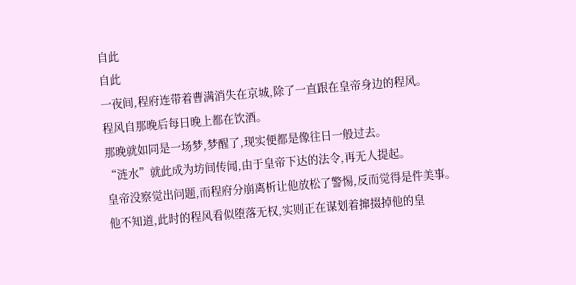自此
自此
一夜间,程府连带着曹满消失在京城,除了一直跟在皇帝身边的程风。
程风自那晚后每日晚上都在饮酒。
那晚就如同是一场梦,梦醒了,现实便都是像往日一般过去。
“涟水”就此成为坊间传闻,由于皇帝下达的法令,再无人提起。
皇帝没察觉出问题,而程府分崩离析让他放松了警惕,反而觉得是件美事。
他不知道,此时的程风看似堕落无权,实则正在谋划着撺掇掉他的皇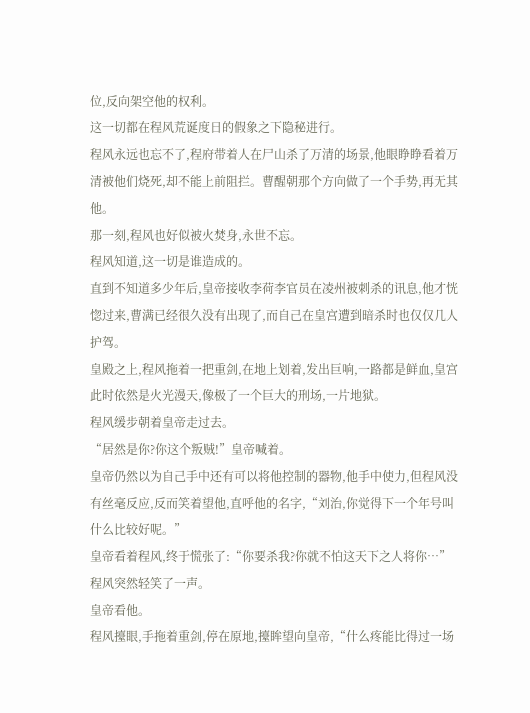位,反向架空他的权利。
这一切都在程风荒诞度日的假象之下隐秘进行。
程风永远也忘不了,程府带着人在尸山杀了万清的场景,他眼睁睁看着万清被他们烧死,却不能上前阻拦。曹醒朝那个方向做了一个手势,再无其他。
那一刻,程风也好似被火焚身,永世不忘。
程风知道,这一切是谁造成的。
直到不知道多少年后,皇帝接收李荷李官员在凌州被刺杀的讯息,他才恍惚过来,曹满已经很久没有出现了,而自己在皇宫遭到暗杀时也仅仅几人护驾。
皇殿之上,程风拖着一把重剑,在地上划着,发出巨响,一路都是鲜血,皇宫此时依然是火光漫天,像极了一个巨大的刑场,一片地狱。
程风缓步朝着皇帝走过去。
“居然是你?你这个叛贼!”皇帝喊着。
皇帝仍然以为自己手中还有可以将他控制的器物,他手中使力,但程风没有丝毫反应,反而笑着望他,直呼他的名字,“刘治,你觉得下一个年号叫什么比较好呢。”
皇帝看着程风,终于慌张了:“你要杀我?你就不怕这天下之人将你…”
程风突然轻笑了一声。
皇帝看他。
程风擡眼,手拖着重剑,停在原地,擡眸望向皇帝,“什么疼能比得过一场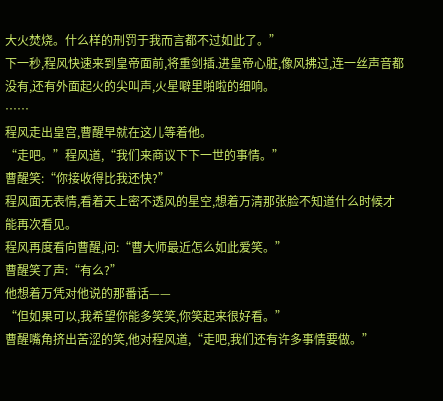大火焚烧。什么样的刑罚于我而言都不过如此了。”
下一秒,程风快速来到皇帝面前,将重剑插.进皇帝心脏,像风拂过,连一丝声音都没有,还有外面起火的尖叫声,火星噼里啪啦的细响。
……
程风走出皇宫,曹醒早就在这儿等着他。
“走吧。”程风道,“我们来商议下下一世的事情。”
曹醒笑:“你接收得比我还快?”
程风面无表情,看着天上密不透风的星空,想着万清那张脸不知道什么时候才能再次看见。
程风再度看向曹醒,问:“曹大师最近怎么如此爱笑。”
曹醒笑了声:“有么?”
他想着万凭对他说的那番话——
“但如果可以,我希望你能多笑笑,你笑起来很好看。”
曹醒嘴角挤出苦涩的笑,他对程风道,“走吧,我们还有许多事情要做。”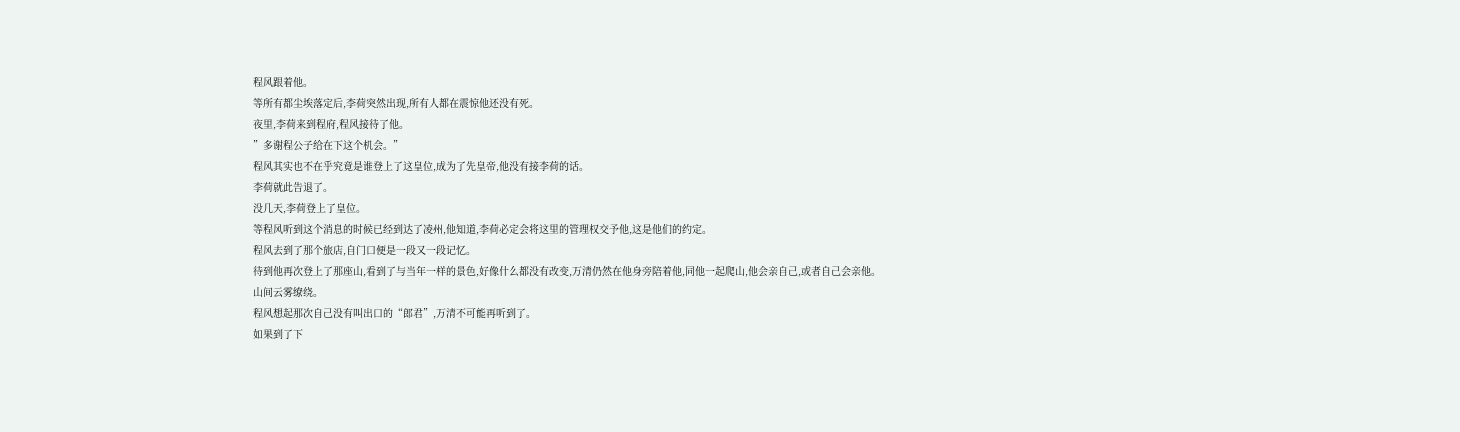程风跟着他。
等所有都尘埃落定后,李荷突然出现,所有人都在震惊他还没有死。
夜里,李荷来到程府,程风接待了他。
”多谢程公子给在下这个机会。”
程风其实也不在乎究竟是谁登上了这皇位,成为了先皇帝,他没有接李荷的话。
李荷就此告退了。
没几天,李荷登上了皇位。
等程风听到这个消息的时候已经到达了凌州,他知道,李荷必定会将这里的管理权交予他,这是他们的约定。
程风去到了那个旅店,自门口便是一段又一段记忆。
待到他再次登上了那座山,看到了与当年一样的景色,好像什么都没有改变,万清仍然在他身旁陪着他,同他一起爬山,他会亲自己,或者自己会亲他。
山间云雾缭绕。
程风想起那次自己没有叫出口的“郎君”,万清不可能再听到了。
如果到了下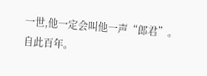一世,他一定会叫他一声“郎君”。
自此百年。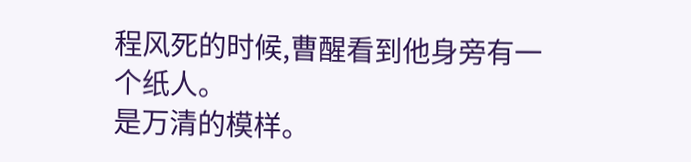程风死的时候,曹醒看到他身旁有一个纸人。
是万清的模样。